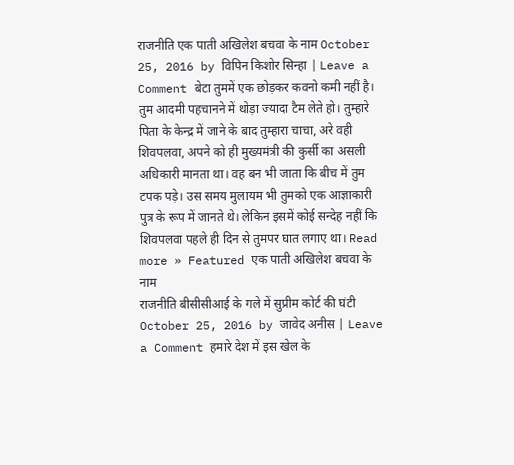राजनीति एक पाती अखिलेश बचवा के नाम October 25, 2016 by विपिन किशोर सिन्हा | Leave a Comment बेटा तुममें एक छोड़कर कवनो कमी नहीं है। तुम आदमी पहचानने में थोड़ा ज्यादा टैम लेते हो। तुम्हारे पिता के केन्द्र में जाने के बाद तुम्हारा चाचा, अरे वही शिवपलवा, अपने को ही मुख्यमंत्री की कुर्सी का असली अधिकारी मानता था। वह बन भी जाता कि बीच में तुम टपक पड़े। उस समय मुलायम भी तुमको एक आज्ञाकारी पुत्र के रूप में जानते थे। लेकिन इसमें कोई सन्देह नहीं कि शिवपलवा पहले ही दिन से तुमपर घात लगाए था। Read more » Featured एक पाती अखिलेश बचवा के नाम
राजनीति बीसीसीआई के गले में सुप्रीम कोर्ट की घंटी October 25, 2016 by जावेद अनीस | Leave a Comment हमारे देश में इस खेल के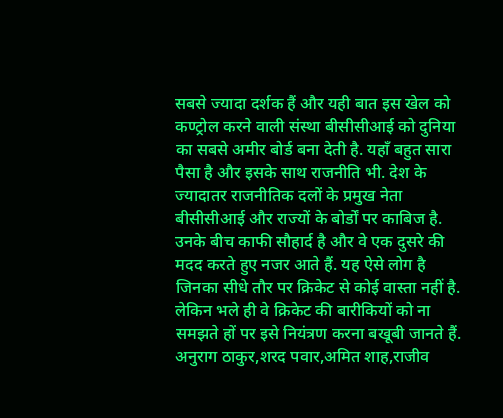सबसे ज्यादा दर्शक हैं और यही बात इस खेल को कण्ट्रोल करने वाली संस्था बीसीसीआई को दुनिया का सबसे अमीर बोर्ड बना देती है. यहाँ बहुत सारा पैसा है और इसके साथ राजनीति भी. देश के ज्यादातर राजनीतिक दलों के प्रमुख नेता बीसीसीआई और राज्यों के बोर्डों पर काबिज है. उनके बीच काफी सौहार्द है और वे एक दुसरे की मदद करते हुए नजर आते हैं. यह ऐसे लोग है जिनका सीधे तौर पर क्रिकेट से कोई वास्ता नहीं है. लेकिन भले ही वे क्रिकेट की बारीकियों को ना समझते हों पर इसे नियंत्रण करना बखूबी जानते हैं. अनुराग ठाकुर,शरद पवार,अमित शाह,राजीव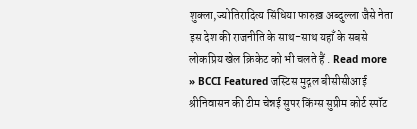शुक्ला,ज्योतिरादित्य सिंधिया फारुख़ अब्दुल्ला जैसे नेता इस देश की राजनीति के साथ-साथ यहाँ के सबसे लोकप्रिय खेल क्रिकेट को भी चलते हैं . Read more » BCCI Featured जस्टिस मुद्गल बीसीसीआई श्रीनिवासन की टीम चेन्नई सुपर किंग्स सुप्रीम कोर्ट स्पॉट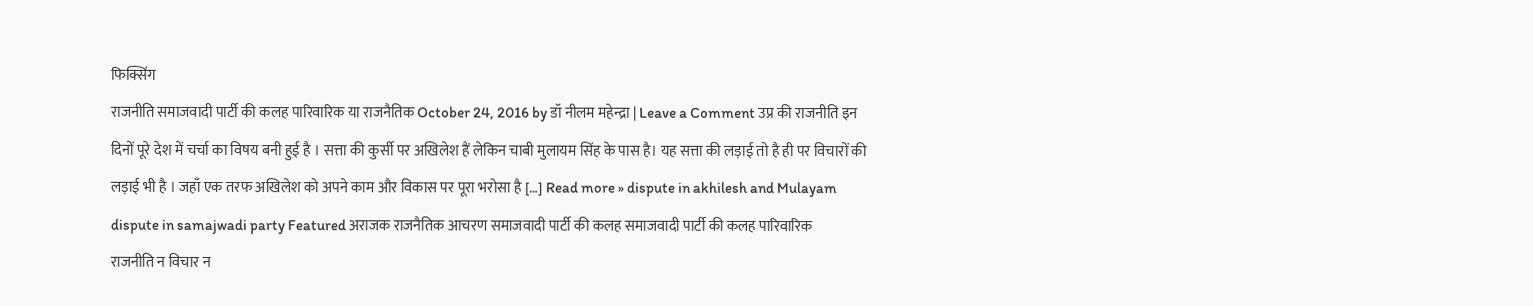फिक्सिंग
राजनीति समाजवादी पार्टी की कलह पारिवारिक या राजनैतिक October 24, 2016 by डॉ नीलम महेन्द्रा | Leave a Comment उप्र की राजनीति इन दिनों पूरे देश में चर्चा का विषय बनी हुई है । सत्ता की कुर्सी पर अखिलेश हैं लेकिन चाबी मुलायम सिंह के पास है। यह सत्ता की लड़ाई तो है ही पर विचारों की लड़ाई भी है । जहाँ एक तरफ अखिलेश को अपने काम और विकास पर पूरा भरोसा है […] Read more » dispute in akhilesh and Mulayam dispute in samajwadi party Featured अराजक राजनैतिक आचरण समाजवादी पार्टी की कलह समाजवादी पार्टी की कलह पारिवारिक
राजनीति न विचार न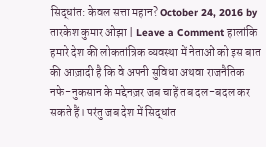सिद्धांत: केवल सत्ता महान? October 24, 2016 by तारकेश कुमार ओझा | Leave a Comment हालांकि हमारे देश की लोकतांत्रिक व्यवस्था में नेताओं को इस बात की आज़ादी है कि वे अपनी सुविधा अथवा राजनैतिक नफे-नुकसान के मद्देनज़र जब चाहें तब दल-बदल कर सकते हैं। परंतु जब देश में सिद्धांत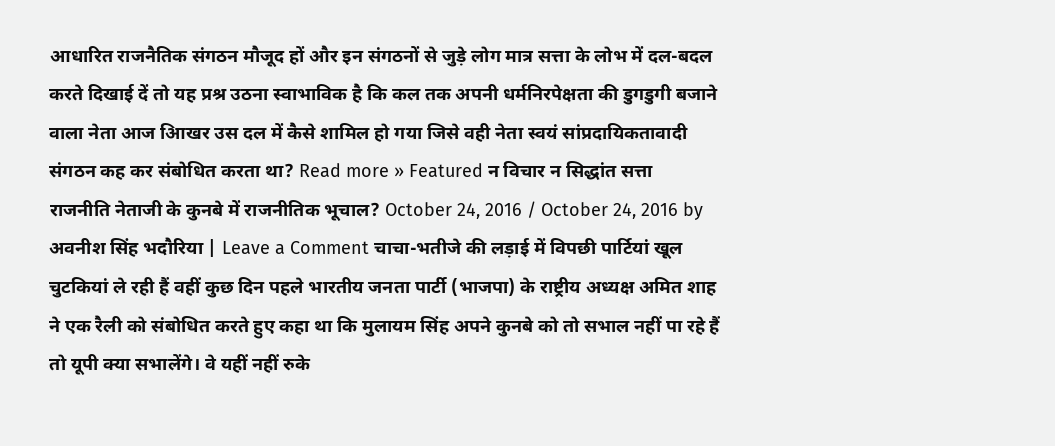आधारित राजनैतिक संगठन मौजूद हों और इन संगठनों से जुड़े लोग मात्र सत्ता के लोभ में दल-बदल करते दिखाई दें तो यह प्रश्र उठना स्वाभाविक है कि कल तक अपनी धर्मनिरपेक्षता की डुगडुगी बजाने वाला नेता आज आिखर उस दल में कैसे शामिल हो गया जिसे वही नेता स्वयं सांप्रदायिकतावादी संगठन कह कर संबोधित करता था? Read more » Featured न विचार न सिद्धांत सत्ता
राजनीति नेताजी के कुनबे में राजनीतिक भूचाल? October 24, 2016 / October 24, 2016 by अवनीश सिंह भदौरिया | Leave a Comment चाचा-भतीजे की लड़ाई में विपछी पार्टियां खूल चुटकियां ले रही हैं वहीं कुछ दिन पहले भारतीय जनता पार्टी (भाजपा) के राष्ट्रीय अध्यक्ष अमित शाह ने एक रैली को संबोधित करते हुए कहा था कि मुलायम सिंह अपने कुनबे को तो सभाल नहीं पा रहे हैं तो यूपी क्या सभालेंगे। वे यहीं नहीं रुके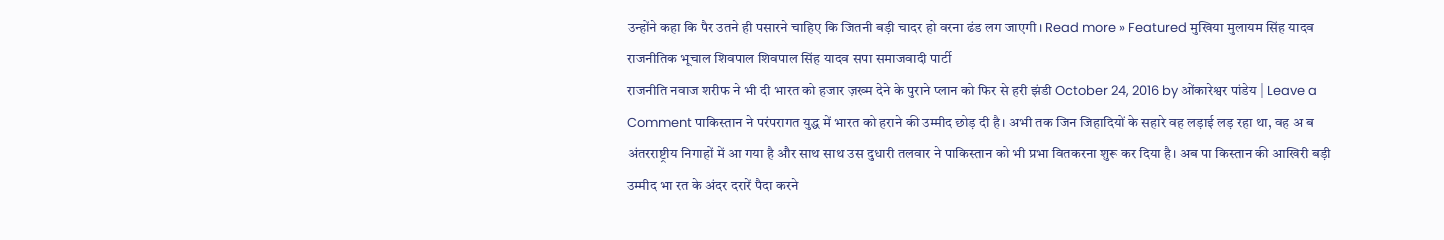उन्होंने कहा कि पैर उतने ही पसारने चाहिए कि जितनी बड़ी चादर हो वरना ढंड लग जाएगी। Read more » Featured मुखिया मुलायम सिंह यादव राजनीतिक भूचाल शिवपाल शिवपाल सिंह यादव सपा समाजवादी पार्टी
राजनीति नवाज शरीफ ने भी दी भारत को हजार ज़ख्म देने के पुराने प्लान को फिर से हरी झंडी October 24, 2016 by ओंकारेश्वर पांडेय | Leave a Comment पाकिस्तान ने परंपरागत युद्ध में भारत को हराने की उम्मीद छोड़ दी है। अभी तक जिन जिहादियों के सहारे वह लड़ाई लड़ रहा था, वह अ ब अंतरराष्ट्रीय निगाहों में आ गया है और साथ साथ उस दुधारी तलवार ने पाकिस्तान को भी प्रभा वितकरना शुरू कर दिया है। अब पा किस्तान की आखिरी बड़ी उम्मीद भा रत के अंदर दरारें पैदा करने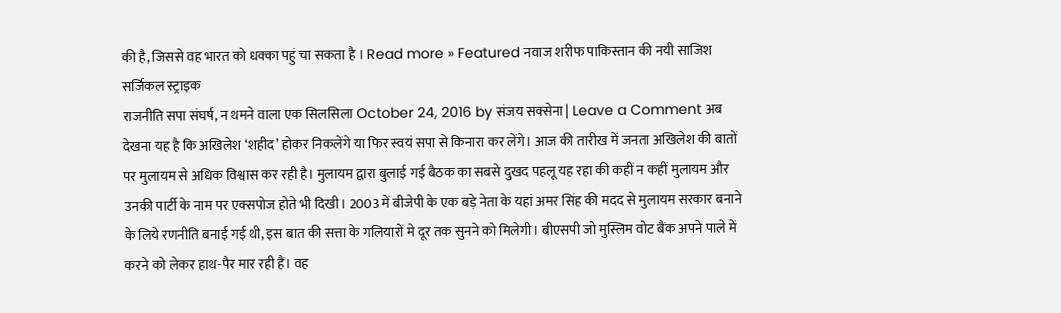की है, जिससे वह भारत को धक्का पहुं चा सकता है । Read more » Featured नवाज शरीफ पाकिस्तान की नयी साजिश सर्जिकल स्ट्राइक
राजनीति सपा संघर्ष, न थमने वाला एक सिलसिला October 24, 2016 by संजय सक्सेना | Leave a Comment अब देखना यह है कि अखिलेश ‘शहीद’ होकर निकलेंगे या फिर स्वयं सपा से किनारा कर लेंगे। आज की तारीख में जनता अखिलेश की बातों पर मुलायम से अधिक विश्वास कर रही है। मुलायम द्वारा बुलाई गई बैठक का सबसे दुखद पहलू यह रहा की कहीं न कहीं मुलायम और उनकी पार्टी के नाम पर एक्सपोज होते भी दिखी। 2003 में बीजेपी के एक बड़े नेता के यहां अमर सिंह की मदद से मुलायम सरकार बनाने के लिये रणनीति बनाई गई थी, इस बात की सत्ता के गलियारों मे दूर तक सुनने को मिलेगी। बीएसपी जो मुस्लिम वोट बैंक अपने पाले में करने को लेकर हाथ-पैर मार रही हैं। वह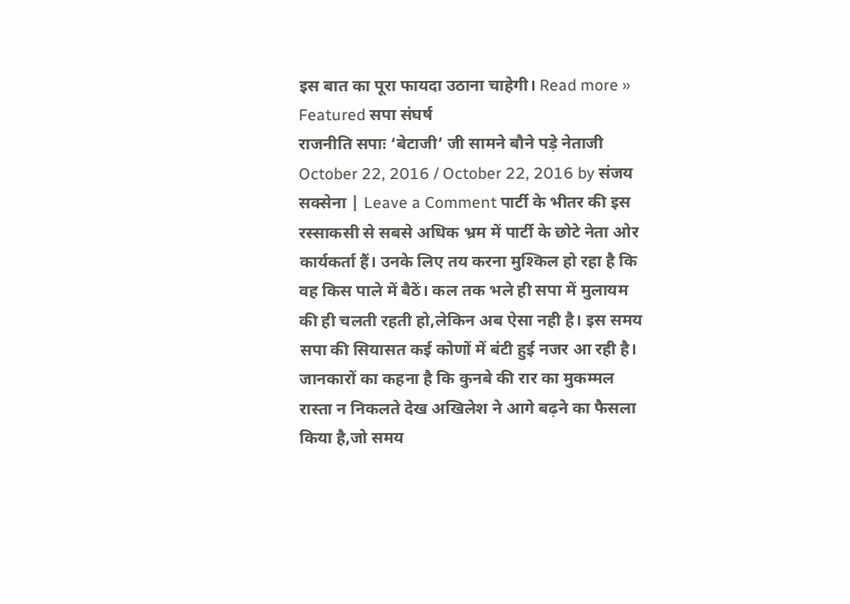इस बात का पूरा फायदा उठाना चाहेगी। Read more » Featured सपा संघर्ष
राजनीति सपाः ‘बेटाजी’ जी सामने बौने पड़े नेताजी October 22, 2016 / October 22, 2016 by संजय सक्सेना | Leave a Comment पार्टी के भीतर की इस रस्साकसी से सबसे अधिक भ्रम में पार्टी के छोटे नेता ओर कार्यकर्ता हैं। उनके लिए तय करना मुश्किल हो रहा है कि वह किस पाले में बैठें। कल तक भले ही सपा में मुलायम की ही चलती रहती हो,लेकिन अब ऐसा नही है। इस समय सपा की सियासत कई कोणों में बंटी हुई नजर आ रही है। जानकारों का कहना है कि कुनबे की रार का मुकम्मल रास्ता न निकलते देख अखिलेश ने आगे बढ़ने का फैसला किया है,जो समय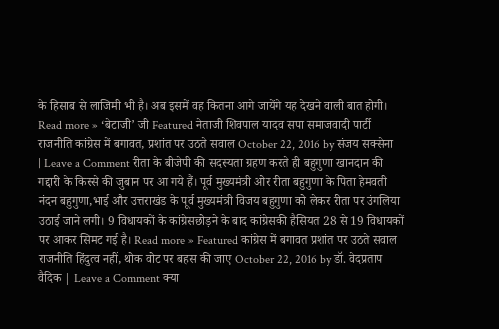के हिसाब से लाजिमी भी है। अब इसमें वह कितना आगे जायेंगे यह देखने वाली बात होगी। Read more » ‘बेटाजी’ जी Featured नेताजी शिवपाल यादव सपा समाजवादी पार्टी
राजनीति कांग्रेस में बगावत, प्रशांत पर उठते सवाल October 22, 2016 by संजय सक्सेना | Leave a Comment रीता के बीजेपी की सदस्यता ग्रहण करते ही बहुगुणा खानदान की गद्दारी के किस्से की जुबान पर आ गये हैं। पूर्व मुख्यमंत्री ओर रीता बहुगुणा के पिता हेमवती नंदन बहुगुणा,भाई और उत्तराखंड के पूर्व मुख्यमंत्री विजय बहुगुणा को लेकर रीता पर उंगलिया उठाई जाने लगी। 9 विधायकों के कांग्रेसछोड़ने के बाद कांग्रेसकी हैसियत 28 से 19 विधायकों पर आकर सिमट गई है। Read more » Featured कांग्रेस में बगावत प्रशांत पर उठते सवाल
राजनीति हिंदुत्व नहीं, थोक वोट पर बहस की जाए October 22, 2016 by डॉ. वेदप्रताप वैदिक | Leave a Comment क्या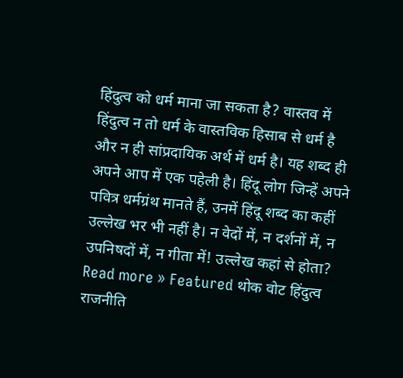हिंदुत्व को धर्म माना जा सकता है? वास्तव में हिंदुत्व न तो धर्म के वास्तविक हिसाब से धर्म है और न ही सांप्रदायिक अर्थ में धर्म है। यह शब्द ही अपने आप में एक पहेली है। हिंदू लोग जिन्हें अपने पवित्र धर्मग्रंथ मानते हैं, उनमें हिंदू शब्द का कहीं उल्लेख भर भी नहीं है। न वेदों में, न दर्शनों में, न उपनिषदों में, न गीता में! उल्लेख कहां से होता? Read more » Featured थोक वोट हिंदुत्व
राजनीति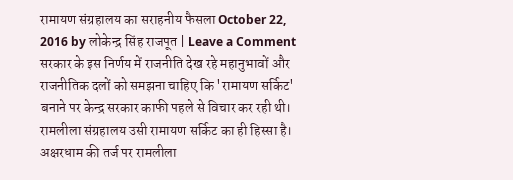रामायण संग्रहालय का सराहनीय फैसला October 22, 2016 by लोकेन्द्र सिंह राजपूत | Leave a Comment सरकार के इस निर्णय में राजनीति देख रहे महानुभावों और राजनीतिक दलों को समझना चाहिए कि 'रामायण सर्किट' बनाने पर केन्द्र सरकार काफी पहले से विचार कर रही थी। रामलीला संग्रहालय उसी रामायण सर्किट का ही हिस्सा है। अक्षरधाम की तर्ज पर रामलीला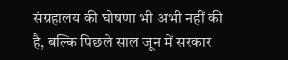संग्रहालय की घोषणा भी अभी नहीं की है, बल्कि पिछले साल जून में सरकार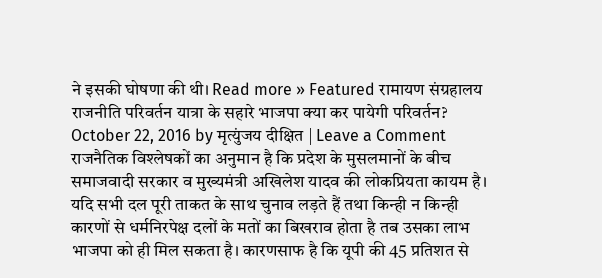ने इसकी घोषणा की थी। Read more » Featured रामायण संग्रहालय
राजनीति परिवर्तन यात्रा के सहारे भाजपा क्या कर पायेगी परिवर्तन? October 22, 2016 by मृत्युंजय दीक्षित | Leave a Comment राजनैतिक विश्लेषकों का अनुमान है कि प्रदेश के मुसलमानों के बीच समाजवादी सरकार व मुख्यमंत्री अखिलेश यादव की लोकप्रियता कायम है। यदि सभी दल पूरी ताकत के साथ चुनाव लड़ते हैं तथा किन्ही न किन्ही कारणों से धर्मनिरपेक्ष दलों के मतों का बिखराव होता है तब उसका लाभ भाजपा को ही मिल सकता है। कारणसाफ है कि यूपी की 45 प्रतिशत से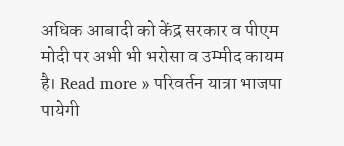अधिक आबादी को केंद्र सरकार व पीएम मोदी पर अभी भी भरोसा व उम्मीद कायम है। Read more » परिवर्तन यात्रा भाजपा पायेगी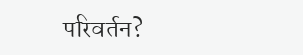परिवर्तन?